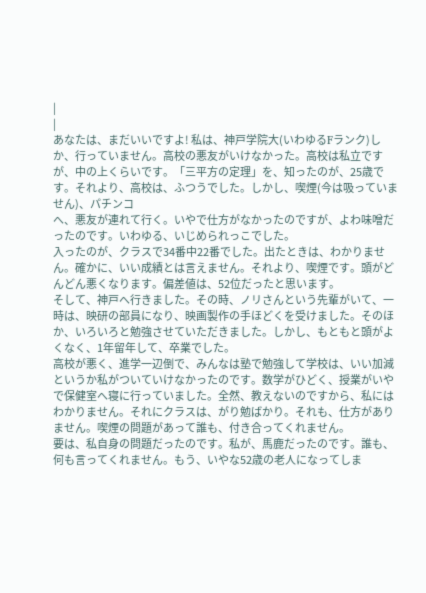|
|
あなたは、まだいいですよ! 私は、神戸学院大(いわゆるFランク)しか、行っていません。高校の悪友がいけなかった。高校は私立ですが、中の上くらいです。「三平方の定理」を、知ったのが、25歳です。それより、高校は、ふつうでした。しかし、喫煙(今は吸っていません)、パチンコ
へ、悪友が連れて行く。いやで仕方がなかったのですが、よわ味噌だったのです。いわゆる、いじめられっこでした。
入ったのが、クラスで34番中22番でした。出たときは、わかりません。確かに、いい成績とは言えません。それより、喫煙です。頭がどんどん悪くなります。偏差値は、52位だったと思います。
そして、神戸へ行きました。その時、ノリさんという先輩がいて、一時は、映研の部員になり、映画製作の手ほどくを受けました。そのほか、いろいろと勉強させていただきました。しかし、もともと頭がよくなく、1年留年して、卒業でした。
高校が悪く、進学一辺倒で、みんなは塾で勉強して学校は、いい加減というか私がついていけなかったのです。数学がひどく、授業がいやで保健室へ寝に行っていました。全然、教えないのですから、私にはわかりません。それにクラスは、がり勉ばかり。それも、仕方がありません。喫煙の問題があって誰も、付き合ってくれません。
要は、私自身の問題だったのです。私が、馬鹿だったのです。誰も、何も言ってくれません。もう、いやな52歳の老人になってしま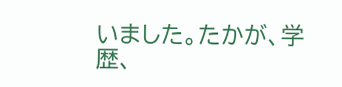いました。たかが、学歴、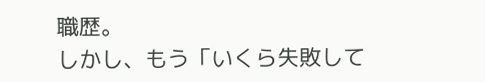職歴。
しかし、もう「いくら失敗して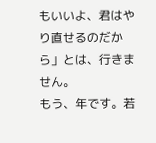もいいよ、君はやり直せるのだから」とは、行きません。
もう、年です。若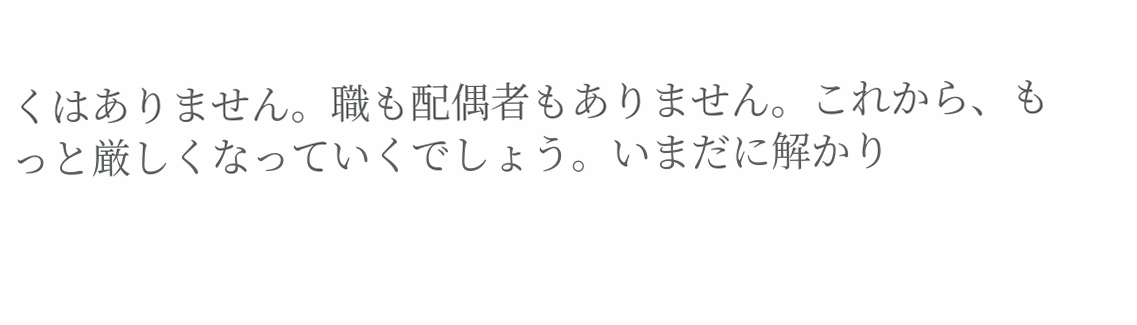くはありません。職も配偶者もありません。これから、もっと厳しくなっていくでしょう。いまだに解かり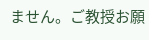ません。ご教授お願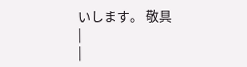いします。 敬具
|
|